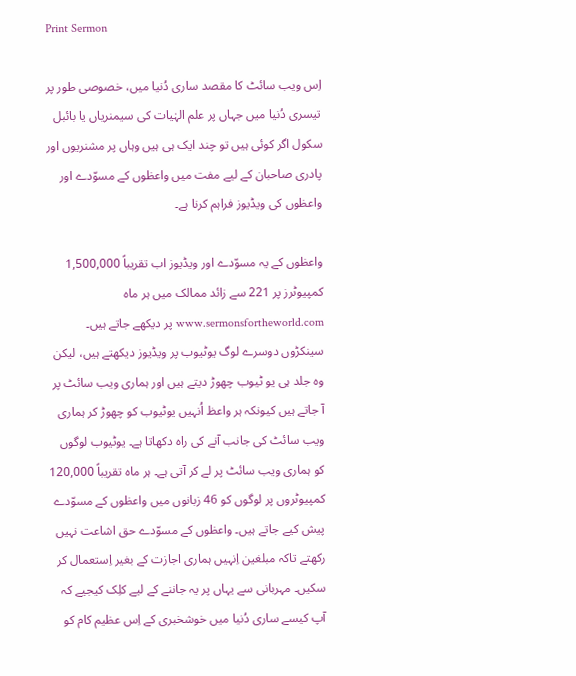Print Sermon

اِس ویب سائٹ کا مقصد ساری دُنیا میں، خصوصی طور پر تیسری دُنیا میں جہاں پر علم الہٰیات کی سیمنریاں یا بائبل سکول اگر کوئی ہیں تو چند ایک ہی ہیں وہاں پر مشنریوں اور پادری صاحبان کے لیے مفت میں واعظوں کے مسوّدے اور واعظوں کی ویڈیوز فراہم کرنا ہے۔

واعظوں کے یہ مسوّدے اور ویڈیوز اب تقریباً 1,500,000 کمپیوٹرز پر 221 سے زائد ممالک میں ہر ماہ www.sermonsfortheworld.com پر دیکھے جاتے ہیں۔ سینکڑوں دوسرے لوگ یوٹیوب پر ویڈیوز دیکھتے ہیں، لیکن وہ جلد ہی یو ٹیوب چھوڑ دیتے ہیں اور ہماری ویب سائٹ پر آ جاتے ہیں کیونکہ ہر واعظ اُنہیں یوٹیوب کو چھوڑ کر ہماری ویب سائٹ کی جانب آنے کی راہ دکھاتا ہے۔ یوٹیوب لوگوں کو ہماری ویب سائٹ پر لے کر آتی ہے۔ ہر ماہ تقریباً 120,000 کمپیوٹروں پر لوگوں کو 46 زبانوں میں واعظوں کے مسوّدے پیش کیے جاتے ہیں۔ واعظوں کے مسوّدے حق اشاعت نہیں رکھتے تاکہ مبلغین اِنہیں ہماری اجازت کے بغیر اِستعمال کر سکیں۔ مہربانی سے یہاں پر یہ جاننے کے لیے کلِک کیجیے کہ آپ کیسے ساری دُنیا میں خوشخبری کے اِس عظیم کام کو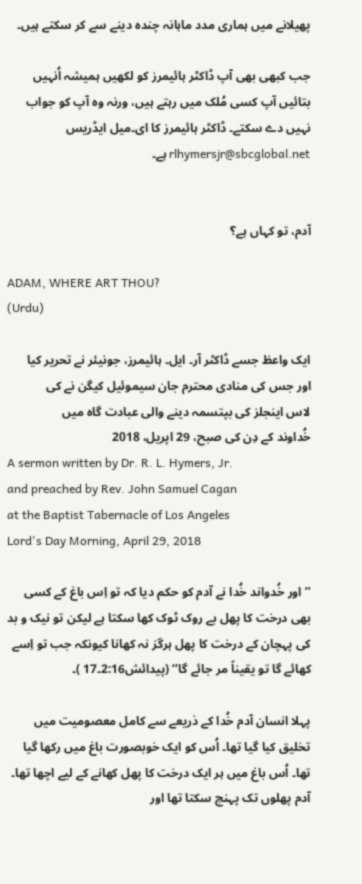پھیلانے میں ہماری مدد ماہانہ چندہ دینے سے کر سکتے ہیں۔

جب کبھی بھی آپ ڈاکٹر ہائیمرز کو لکھیں ہمیشہ اُنہیں بتائیں آپ کسی مُلک میں رہتے ہیں، ورنہ وہ آپ کو جواب نہیں دے سکتے۔ ڈاکٹر ہائیمرز کا ای۔میل ایڈریس rlhymersjr@sbcglobal.net ہے۔


آدم، تو کہاں ہے؟

ADAM, WHERE ART THOU?
(Urdu)

ایک واعظ جسے ڈاکٹر آر۔ ایل۔ ہائیمرز، جونیئر نے تحریر کیا
اور جس کی منادی محترم جان سیموئیل کیگن نے کی
لاس اینجلز کی بپتسمہ دینے والی عبادت گاہ میں
خُداوند کے دِن کی صبح، 29 اپریل، 2018
A sermon written by Dr. R. L. Hymers, Jr.
and preached by Rev. John Samuel Cagan
at the Baptist Tabernacle of Los Angeles
Lord's Day Morning, April 29, 2018

’’اور خُدواند خُدا نے آدم کو حکم دیا کہ تو اِس باغ کے کسی بھی درخت کا پھل بے روک ٹوک کھا سکتا ہے لیکن تو نیک و بد کی پہچان کے درخت کا پھل ہرگز نہ کھانا کیونکہ جب تو اِسے کھائے گا تو یقیناً مر جائے گا‘‘ (پیدائش2:16۔17 )۔

پہلا انسان آدم خُدا کے ذریعے سے کامل معصومیت میں تخلیق کیا گیا تھا۔ اُس کو ایک خوبصورت باغ میں رکھا گیا تھا۔ اُس باغ میں ہر ایک درخت کا پھل کھانے کے لیے اچھا تھا۔ آدم پھلوں تک پہنچ سکتا تھا اور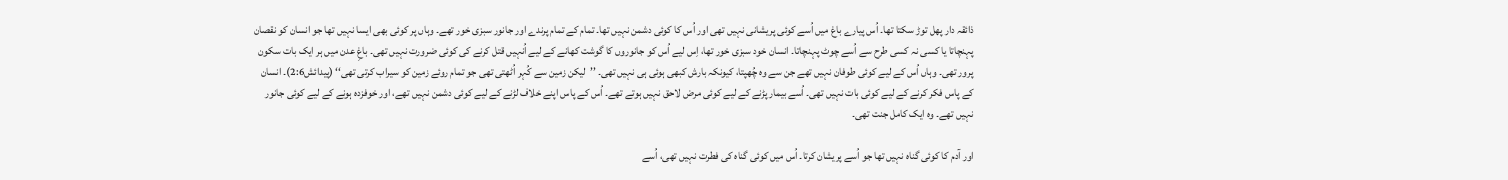ذائقہ دار پھل توڑ سکتا تھا۔ اُس پیارے باغ میں اُسے کوئی پریشانی نہیں تھی اور اُس کا کوئی دشمن نہیں تھا۔ تمام کے تمام پرندے اور جانور سبزی خور تھے۔ وہاں پر کوئی بھی ایسا نہیں تھا جو انسان کو نقصان پہنچاتا یا کسی نہ کسی طرح سے اُسے چوٹ پہنچاتا۔ انسان خود سبزی خور تھا، اِس لیے اُس کو جانوروں کا گوشت کھانے کے لیے اُنہیں قتل کرنے کی کوئی ضرورت نہیں تھی۔ باغِ عدن میں ہر ایک بات سکون پرور تھی۔ وہاں اُس کے لیے کوئی طوفان نہیں تھے جن سے وہ چُھپتا، کیونکہ بارش کبھی ہوئی ہی نہیں تھی۔ ’’لیکن زمین سے کُہر اُٹھتی تھی جو تمام روئے زمین کو سیراب کرتی تھی‘‘ (پیدائش2:6)۔ انسان کے پاس فکر کرنے کے لیے کوئی بات نہیں تھی۔ اُسے بیمار پڑنے کے لیے کوئی مرض لاحق نہیں ہوتے تھے۔ اُس کے پاس اپنے خلاف لڑنے کے لیے کوئی دشمن نہیں تھے، اور خوفزدہ ہونے کے لیے کوئی جانور نہیں تھے۔ وہ ایک کامل جنت تھی۔

اور آدم کا کوئی گناہ نہیں تھا جو اُسے پریشان کرتا۔ اُس میں کوئی گناہ کی فطرت نہیں تھی، اُسے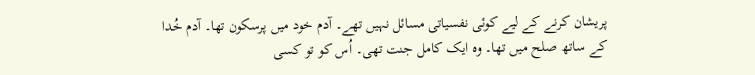پریشان کرنے کے لیے کوئی نفسیاتی مسائل نہیں تھے۔ آدم خود میں پرسکون تھا۔ آدم خُدا کے ساتھ صلح میں تھا۔ وہ ایک کامل جنت تھی۔ اُس کو تو کسی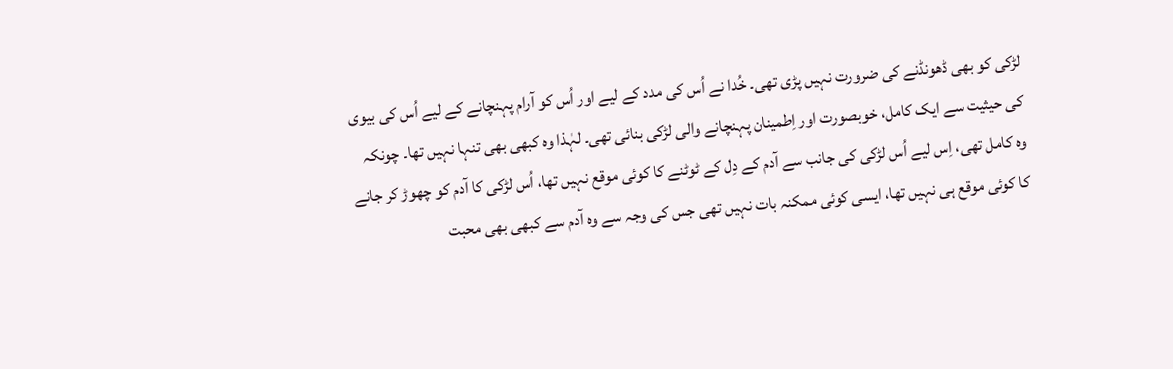لڑکی کو بھی ڈھونڈنے کی ضرورت نہیں پڑی تھی۔ خُدا نے اُس کی مدد کے لیے اور اُس کو آرام پہنچانے کے لیے اُس کی بیوی کی حیثیت سے ایک کامل، خوبصورت اور اِطمینان پہنچانے والی لڑکی بنائی تھی۔ لہٰذا وہ کبھی بھی تنہا نہیں تھا۔ چونکہ وہ کامل تھی، اِس لیے اُس لڑکی کی جانب سے آدم کے دِل کے ٹوٹنے کا کوئی موقع نہیں تھا، اُس لڑکی کا آدم کو چھوڑ کر جانے کا کوئی موقع ہی نہیں تھا، ایسی کوئی ممکنہ بات نہیں تھی جس کی وجہ سے وہ آدم سے کبھی بھی محبت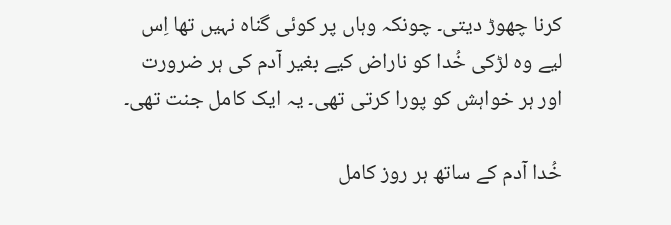کرنا چھوڑ دیتی۔ چونکہ وہاں پر کوئی گناہ نہیں تھا اِس لیے وہ لڑکی خُدا کو ناراض کیے بغیر آدم کی ہر ضرورت اور ہر خواہش کو پورا کرتی تھی۔ یہ ایک کامل جنت تھی۔

خُدا آدم کے ساتھ ہر روز کامل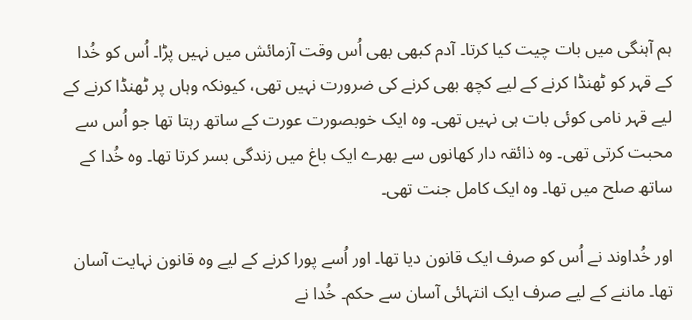ہم آہنگی میں بات چیت کیا کرتا۔ آدم کبھی بھی اُس وقت آزمائش میں نہیں پڑا۔ اُس کو خُدا کے قہر کو ٹھنڈا کرنے کے لیے کچھ بھی کرنے کی ضرورت نہیں تھی، کیونکہ وہاں پر ٹھنڈا کرنے کے لیے قہر نامی کوئی بات ہی نہیں تھی۔ وہ ایک خوبصورت عورت کے ساتھ رہتا تھا جو اُس سے محبت کرتی تھی۔ وہ ذائقہ دار کھانوں سے بھرے ایک باغ میں زندگی بسر کرتا تھا۔ وہ خُدا کے ساتھ صلح میں تھا۔ وہ ایک کامل جنت تھی۔

اور خُداوند نے اُس کو صرف ایک قانون دیا تھا۔ اور اُسے پورا کرنے کے لیے وہ قانون نہایت آسان تھا۔ ماننے کے لیے صرف ایک انتہائی آسان سے حکم۔ خُدا نے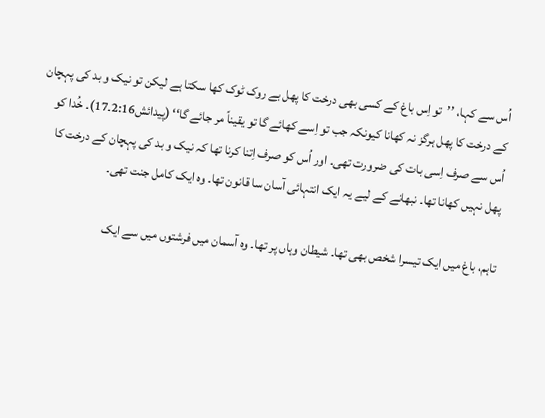اُس سے کہا، ’’تو اِس باغ کے کسی بھی درخت کا پھل بے روک ٹوک کھا سکتا ہے لیکن تو نیک و بد کی پہچان کے درخت کا پھل ہرگز نہ کھانا کیونکہ جب تو اِسے کھائے گا تو یقیناً مر جائے گا‘‘ (پیدائش2:16۔17)۔ خُدا کو اُس سے صرف اِسی بات کی ضرورت تھی۔ اور اُس کو صرف اِتنا کرنا تھا کہ نیک و بد کی پہچان کے درخت کا پھل نہیں کھانا تھا۔ نبھانے کے لیے یہ ایک انتہائی آسان سا قانون تھا۔ وہ ایک کامل جنت تھی۔

تاہم، باغ میں ایک تیسرا شخص بھی تھا۔ شیطان وہاں پر تھا۔ وہ آسمان میں فرشتوں میں سے ایک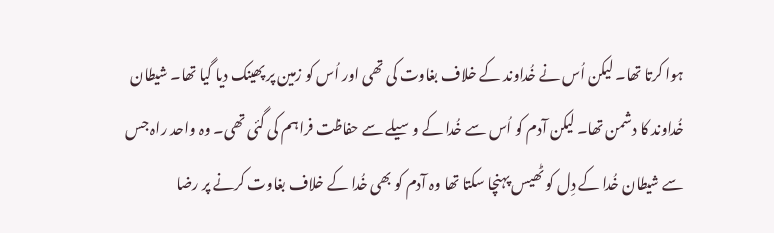ہوا کرتا تھا۔ لیکن اُس نے خُداوند کے خلاف بغاوت کی تھی اور اُس کو زمین پر پھینک دیا گیا تھا۔ شیطان خُداوند کا دشمن تھا۔ لیکن آدم کو اُس سے خُدا کے وسیلے سے حفاظت فراہم کی گئی تھی۔ وہ واحد راہ جس سے شیطان خُدا کے دِل کو ٹھیس پہنچا سکتا تھا وہ آدم کو بھی خُدا کے خلاف بغاوت کرنے پر رضا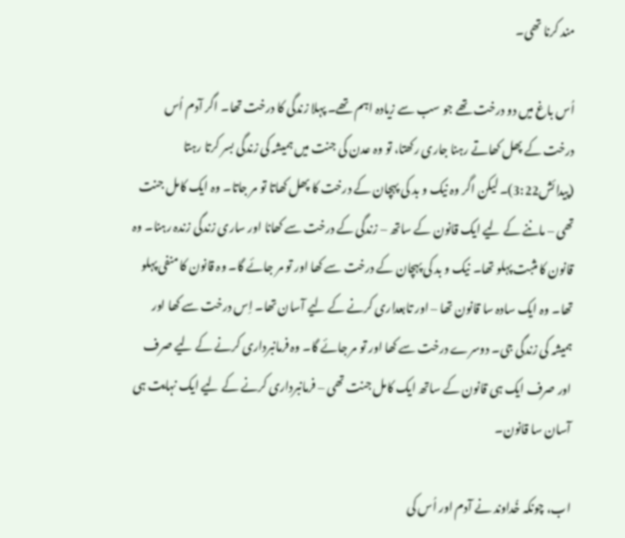مند کرنا تھی۔

اُس باغ میں دو درخت تھے جو سب سے زیادہ اہم تھے۔ پہلا زندگی کا درخت تھا۔ اگر آدم اُس درخت کے پھل کھاتے رہنا جاری رکھتا، تو وہ عدن کی جنت میں ہمیشہ کی زندگی بسر کرتا رہتا (پیدائش3:22)۔ لیکن اگر وہ نیک و بد کی پہچان کے درخت کا پھل کھاتا تو مر جاتا۔ وہ ایک کامل جنت تھی – ماننے کے لیے ایک قانون کے ساتھ – زندگی کے درخت سے کھانا اور ساری زندگی زندہ رہنا۔ وہ قانون کا مثبت پہلو تھا۔ نیک و بد کی پہچان کے درخت سے کھا اور تو مر جائے گا۔ وہ قانون کا منفی پہلو تھا۔ وہ ایک سادہ سا قانون تھا – اور تابعداری کرنے کے لیے آسان تھا۔ اِس درخت سے کھا اور ہمیشہ کی زندگی جی۔ دوسرے درخت سے کھا اور تو مر جائے گا۔ وہ فرمانبرداری کرنے کے لیے صرف اور صرف ایک ہی قانون کے ساتھ ایک کامل جنت تھی – فرمانبرداری کرنے کے لیے ایک نہایت ہی آسان سا قانون۔

اب، چونکہ خُداوند نے آدم اور اُس کی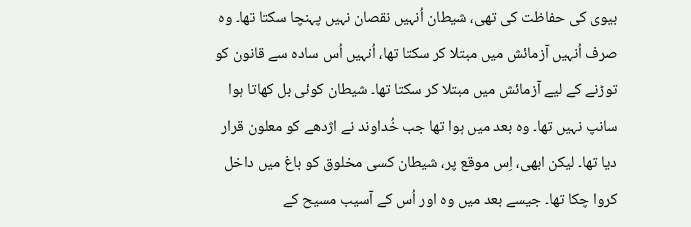بیوی کی حفاظت کی تھی، شیطان اُنہیں نقصان نہیں پہنچا سکتا تھا۔ وہ صرف اُنہیں آزمائش میں مبتلا کر سکتا تھا، اُنہیں اُس سادہ سے قانون کو توڑنے کے لیے آزمائش میں مبتلا کر سکتا تھا۔ شیطان کوئی بل کھاتا ہوا سانپ نہیں تھا۔ وہ بعد میں ہوا تھا جب خُداوند نے اژدھے کو معلون قرار دیا تھا۔ لیکن ابھی، اِس موقع پر، شیطان کسی مخلوق کو باغ میں داخل کروا چکا تھا۔ جیسے بعد میں وہ اور اُس کے آسیب مسیح کے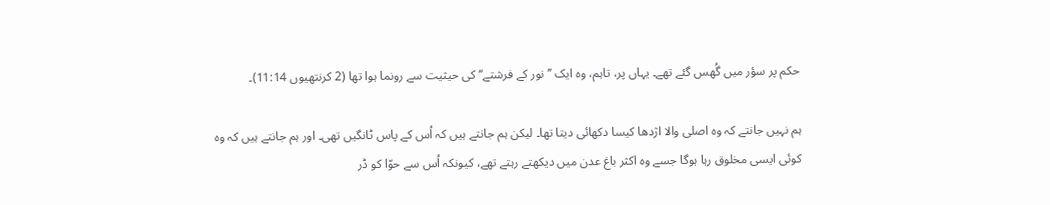حکم پر سؤر میں گُھس گئے تھے۔ یہاں پر، تاہم، وہ ایک ’’نور کے فرشتے‘‘ کی حیثیت سے رونما ہوا تھا (2 کرنتھیوں 11:14)۔

ہم نہیں جانتے کہ وہ اصلی والا اژدھا کیسا دکھائی دیتا تھا۔ لیکن ہم جانتے ہیں کہ اُس کے پاس ٹانگیں تھی۔ اور ہم جانتے ہیں کہ وہ کوئی ایسی مخلوق رہا ہوگا جسے وہ اکثر باغ عدن میں دیکھتے رہتے تھے، کیونکہ اُس سے حوّا کو ڈر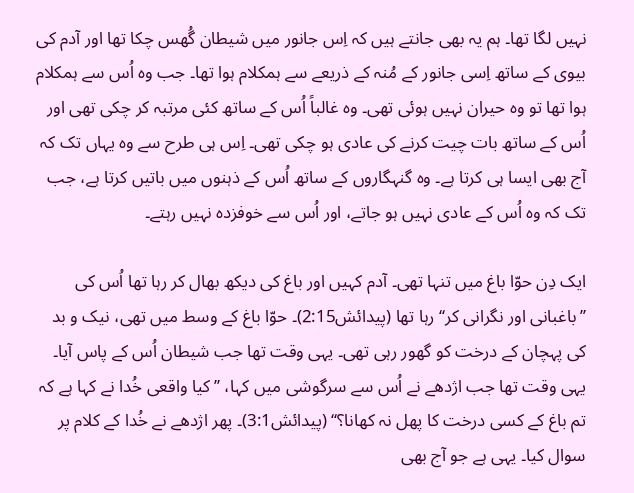نہیں لگا تھا۔ ہم یہ بھی جانتے ہیں کہ اِس جانور میں شیطان گُھس چکا تھا اور آدم کی بیوی کے ساتھ اِسی جانور کے مُنہ کے ذریعے سے ہمکلام ہوا تھا۔ جب وہ اُس سے ہمکلام ہوا تھا تو وہ حیران نہیں ہوئی تھی۔ وہ غالباً اُس کے ساتھ کئی مرتبہ کر چکی تھی اور اُس کے ساتھ بات چیت کرنے کی عادی ہو چکی تھی۔ اِس ہی طرح سے وہ یہاں تک کہ آج بھی ایسا ہی کرتا ہے۔ وہ گنہگاروں کے ساتھ اُس کے ذہنوں میں باتیں کرتا ہے، جب تک کہ وہ اُس کے عادی نہیں ہو جاتے، اور اُس سے خوفزدہ نہیں رہتے۔

ایک دِن حوّا باغ میں تنہا تھی۔ آدم کہیں اور باغ کی دیکھ بھال کر رہا تھا اُس کی ’’باغبانی اور نگرانی کر‘‘ رہا تھا (پیدائش2:15)۔ حوّا باغ کے وسط میں تھی، نیک و بد کی پہچان کے درخت کو گھور رہی تھی۔ یہی وقت تھا جب شیطان اُس کے پاس آیا۔ یہی وقت تھا جب اژدھے نے اُس سے سرگوشی میں کہا، ’’کیا واقعی خُدا نے کہا ہے کہ تم باغ کے کسی درخت کا پھل نہ کھانا؟‘‘ (پیدائش3:1)۔ پھر اژدھے نے خُدا کے کلام پر سوال کیا۔ یہی ہے جو آج بھی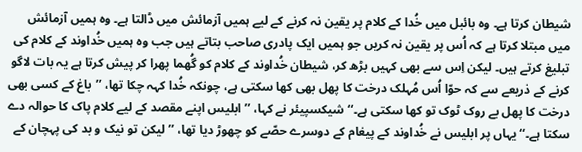شیطان کرتا ہے۔ وہ بائبل میں خُدا کے کلام پر یقین نہ کرنے کے لیے ہمیں آزمائش میں ڈالتا ہے۔ وہ ہمیں آزمائش میں مبتلا کرتا ہے کہ اُس پر یقین نہ کریں جو ہمیں ایک پادری صاحب بتاتے ہیں جب وہ ہمیں خُداوند کے کلام کی تبلیغ کرتے ہیں۔ لیکن اِس سے بھی کہیں بڑھ کر، شیطان خُداوند کے کلام کو گُھما پھرا کر پیش کرتا ہے یہ بات لاگو کرنے کے ذریعے سے کہ حوّا اُس مُہلک درخت کا پھل بھی کھا سکتی ہے، چونکہ خُدا کہہ چکا تھا، ’’باغ کے کسی بھی درخت کا پھل بے روک ٹوک تو کھا سکتی ہے۔‘‘ شیکسپیئر نے کہا، ’’ابلیس اپنے مقصد کے لیے کلام پاک کا حوالہ دے سکتا ہے۔‘‘ یہاں پر ابلیس نے خُداوند کے پیغام کے دوسرے حصّے کو چھوڑ دیا تھا، ’’لیکن تو نیک و بد کی پہچان کے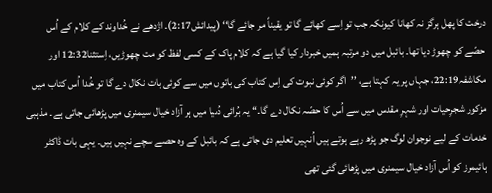درخت کا پھل ہرگز نہ کھانا کیونکہ جب تو اِسے کھائے گا تو یقیناً مر جائے گا‘‘ (پیدائش2:17)۔ اژدھے نے خُداوند کے کلام کے اُس حصّے کو چھوڑ دیا تھا۔ بائبل میں دو مرتبہ ہمیں خبردار کیا گیا ہے کہ کلام پاک کے کسی لفظ کو مت چھوڑیں، اِستثنا12:32 اور مکاشفہ22:19، جہاں پر یہ کہتا ہے، ’’اگر کوئی نبوت کی اِس کتاب کی باتوں میں سے کوئی بات نکال دے گا تو خُدا اُس کتاب میں مزکور شجرِحیات اور شہرِ مقدس میں سے اُس کا حصّہ نکال دے گا۔‘‘ یہ بُرائی دُںیا میں ہر آزاد خیال سیمنری میں پڑھائی جاتی ہے۔ مذہبی خدمات کے لیے نوجوان لوگ جو پڑھ رہے ہوتے ہیں اُنہیں تعلیم دی جاتی ہے کہ بائبل کے وہ حصے سچے نہیں ہیں۔ یہی بات ڈاکٹر ہائیمرز کو اُس آزاد خیال سیمنری میں پڑھائی گئی تھی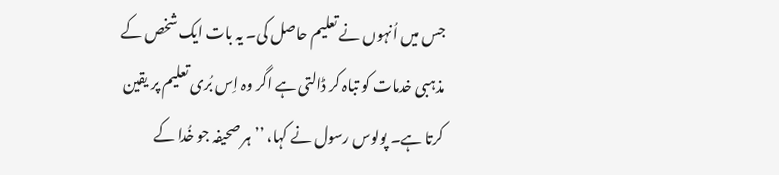جس میں اُنہوں نے تعلیم حاصل کی۔ یہ بات ایک شخص کے مذہبی خدمات کو تباہ کر ڈالتی ہے اگر وہ اِس بُری تعلیم پر یقین کرتا ہے۔ پولوس رسول نے کہا، ’’ہر صحیفہ جو خُدا کے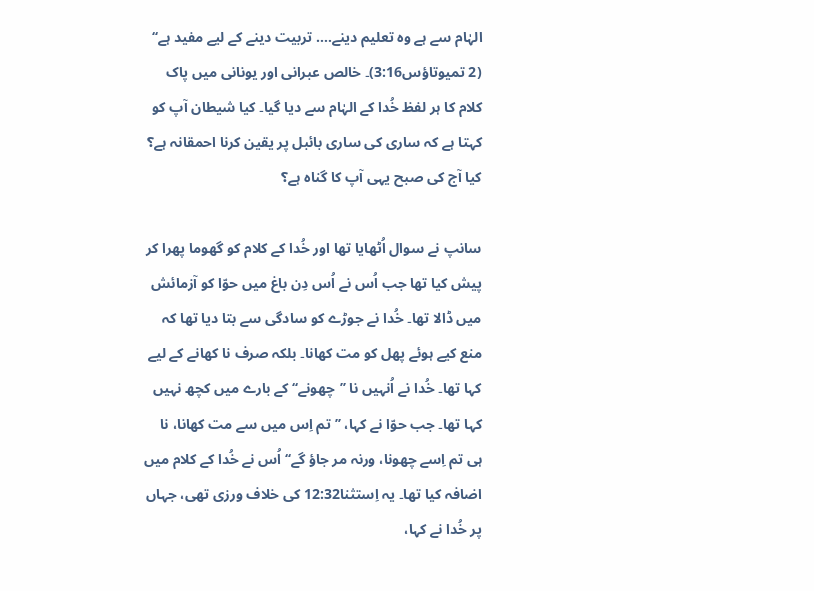الہٰام سے ہے وہ تعلیم دینے…. تربیت دینے کے لیے مفید ہے‘‘ (2 تمیوتاؤس3:16)۔ خالص عبرانی اور یونانی میں پاک کلام کا ہر لفظ خُدا کے الہٰام سے دیا گیا۔ کیا شیطان آپ کو کہتا ہے کہ ساری کی ساری بائبل پر یقین کرنا احمقانہ ہے؟ کیا آج کی صبح یہی آپ کا گناہ ہے؟

سانپ نے سوال اُٹھایا تھا اور خُدا کے کلام کو گھوما پھرا کر پیش کیا تھا جب اُس نے اُس دِن باغ میں حوّا کو آزمائش میں ڈالا تھا۔ خُدا نے جوڑے کو سادگی سے بتا دیا تھا کہ منع کیے ہوئے پھل کو مت کھانا۔ بلکہ صرف نا کھانے کے لیے کہا تھا۔ خُدا نے اُنہیں نا ’’چھونے‘‘ کے بارے میں کچھ نہیں کہا تھا۔ جب حوّا نے کہا، ’’تم اِس میں سے مت کھانا، نا ہی تم اِسے چھونا، ورنہ مر جاؤ گے‘‘ اُس نے خُدا کے کلام میں اضافہ کیا تھا۔ یہ اِستثنا12:32 کی خلاف ورزی تھی، جہاں پر خُدا نے کہا،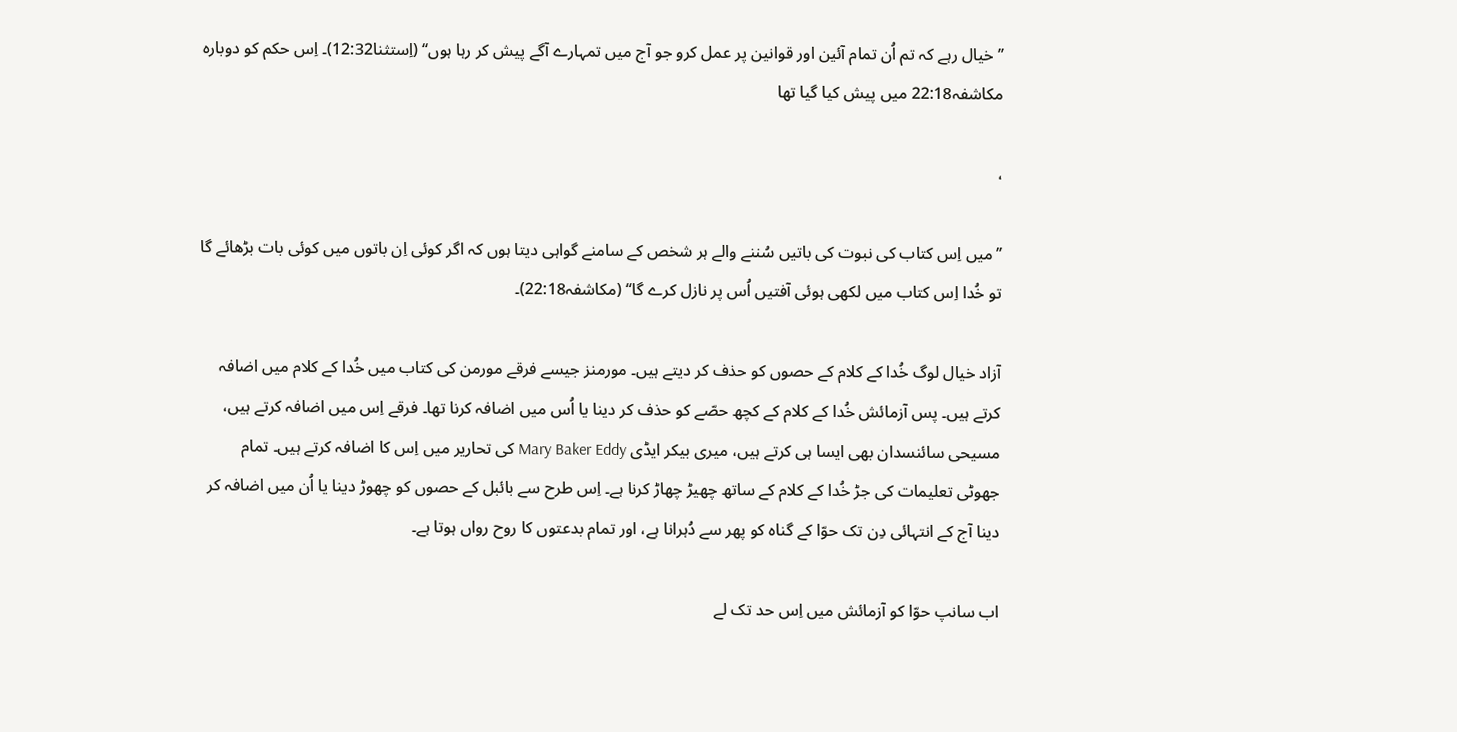’’خیال رہے کہ تم اُن تمام آئین اور قوانین پر عمل کرو جو آج میں تمہارے آگے پیش کر رہا ہوں‘‘ (اِستثنا12:32)۔ اِس حکم کو دوبارہ مکاشفہ22:18 میں پیش کیا گیا تھا

،

’’میں اِس کتاب کی نبوت کی باتیں سُننے والے ہر شخص کے سامنے گواہی دیتا ہوں کہ اگر کوئی اِن باتوں میں کوئی بات بڑھائے گا تو خُدا اِس کتاب میں لکھی ہوئی آفتیں اُس پر نازل کرے گا‘‘ (مکاشفہ22:18)۔

آزاد خیال لوگ خُدا کے کلام کے حصوں کو حذف کر دیتے ہیں۔ مورمنز جیسے فرقے مورمن کی کتاب میں خُدا کے کلام میں اضافہ کرتے ہیں۔ پس آزمائش خُدا کے کلام کے کچھ حصّے کو حذف کر دینا یا اُس میں اضافہ کرنا تھا۔ فرقے اِس میں اضافہ کرتے ہیں، مسیحی سائنسدان بھی ایسا ہی کرتے ہیں، میری بیکر ایڈی Mary Baker Eddy کی تحاریر میں اِس کا اضافہ کرتے ہیں۔ تمام جھوٹی تعلیمات کی جڑ خُدا کے کلام کے ساتھ چھیڑ چھاڑ کرنا ہے۔ اِس طرح سے بائبل کے حصوں کو چھوڑ دینا یا اُن میں اضافہ کر دینا آج کے انتہائی دِن تک حوّا کے گناہ کو پھر سے دُہرانا ہے، اور تمام بدعتوں کا روح رواں ہوتا ہے۔

اب سانپ حوّا کو آزمائش میں اِس حد تک لے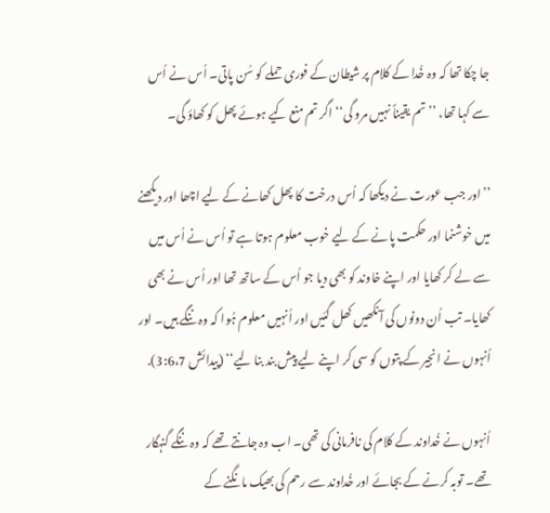جا چکا تھا کہ وہ خُدا کے کلام پر شیطان کے فوری حملے کو سُن پاتی۔ اُس نے اُس سے کہا تھا، ’’تم یقیناً نہیں مرو گی‘‘ اگر تم منع کیے ہوئے پھل کو کھاؤ گی۔

’’اور جب عورت نے دیکھا کہ اُس درخت کا پھل کھانے کے لیے اچھا اور دیکھنے میں خوشنما اور حکمت پانے کے لیے خوب معلوم ہوتا ہے تو اُس نے اُس میں سے لے کر کھایا اور اپنے خاوند کو بھی دیا جو اُس کے ساتھ تھا اور اُس نے بھی کھایا۔ تب اُن دونوں کی آنکھیں کھل گئیں اور اُنہیں معلوم ہُوا کہ وہ ننگے ہیں۔ اور اُنہوں نے انجیر کے پتوں کو سی کر اپنے لیے پیش بند بنا لیے‘‘ (پیدائش 3:6،7).

اُنہوں نے خُداوند کے کلام کی نافرمانی کی تھی۔ اب وہ جانتے تھے کہ وہ ننگے گنہگار تھے۔ توبہ کرنے کے بجائے اور خُداوند سے رحم کی بھیک مانگنے کے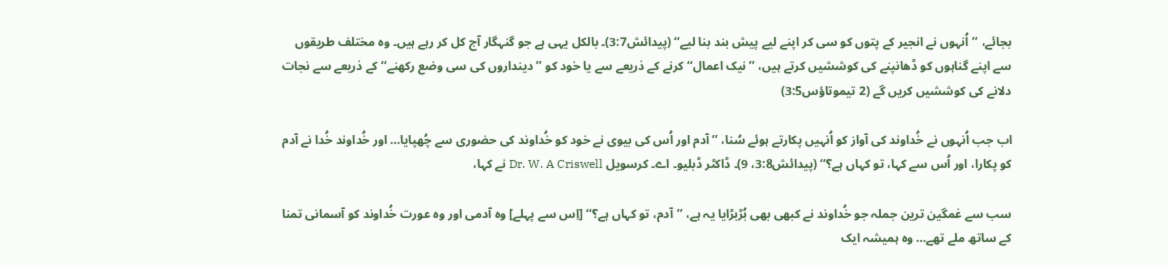بجائے، ’’اُنہوں نے انجیر کے پتوں کو سی کر اپنے لیے پیش بند بنا لیے‘‘ (پیدائش3:7)۔ بالکل یہی ہے جو گنہگار آج کل کر رہے ہیں۔ وہ مختلف طریقوں سے اپنے گناہوں کو ڈھانپنے کی کوششیں کرتے ہیں، ’’نیک اعمال‘‘ کرنے کے ذریعے سے یا خود کو ’’دینداروں کی سی وضع رکھنے‘‘ کے ذریعے سے نجات دلانے کی کوششیں کریں گے (2 تیموتاؤس3:5)

اب جب اُنہوں نے خُداوند کی آواز کو اُنہیں پکارتے ہوئے سُنا، ’’آدم اور اُس کی بیوی نے خود کو خُداوند کی حضوری سے چُھپایا… اور خُداوند خُدا نے آدم کو پکارا، اور اُس سے کہا، تو کہاں ہے؟‘‘ (پیدائش3:8، 9)۔ ڈاکٹر ڈبلیو۔ اے۔ کرسویل Dr. W. A Criswell نے کہا،

سب سے غمگین ترین جملہ جو خُداوند نے کبھی بھی بُڑبڑایا یہ ہے، ’’آدم، تو کہاں ہے؟‘‘ [اِس سے پہلے] وہ آدمی اور وہ عورت خُداوند کو آسمانی تمنا کے ساتھ ملے تھے… وہ ہمیشہ ایک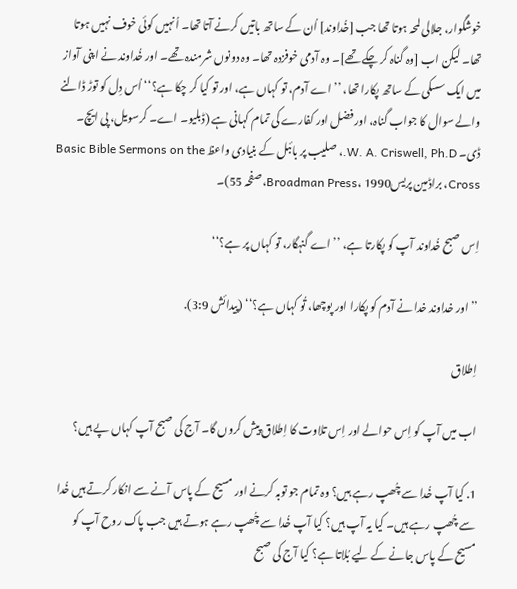خوشگوار، جلالی لمحہ ہوتا تھا جب [خُداوند] اُن کے ساتھ باتیں کرنے آتا تھا۔ اُنہیں کوئی خوف نہیں ہوتا تھا۔ لیکن اب [وہ گناہ کر چکے تھے]۔ وہ آدمی خوفزدہ تھا۔ وہ دونوں شرمندہ تھے۔ اور خُداوند نے اپنی آواز میں ایک سسکی کے ساتھ پکارا تھا، ’’اے آدم، تو کہاں ہے، اور تو کیا کر چکا ہے؟‘‘ اُس دِل کو توڑ ڈالنے والے سوال کا جواب گناہ، اور فضل اور کفارے کی تمام کہانی ہے (ڈبلیو۔ اے۔ کرسویل، پی ایچ۔ ڈی۔ W. A. Criswell, Ph.D.، صلیب پر بائبل کے بنیادی واعظ Basic Bible Sermons on the Cross، براڈمین پریسBroadman Press، 1990، صفحہ 55)۔

اِس صبح خُداوند آپ کو پکارتا ہے، ’’اے گنہگار، تو کہاں پر ہے؟‘‘

’’اور خداوند خدا نے آدم کو پکارا اور پوچھا، تُو کہاں ہے؟‘‘ (پیدائش 3:9).

اِطلاق

اب میں آپ کو اِس حوالے اور اِس تلاوت کا اِطلاق پیش کروں گا۔ آج کی صبح آپ کہاں پے ہیں؟

1. کیا آپ خُدا سے چُھپ رہے ہیں؟ وہ تمام جو توبہ کرنے اور مسیح کے پاس آنے سے انکار کرتے ہیں خُدا سے چُھپ رہے ہیں۔ کیا یہ آپ ہیں؟ کیا آپ خُدا سے چُھپ رہے ہوتے ہیں جب پاک روح آپ کو مسیح کے پاس جانے کے لیے بُلاتا ہے؟ کیا آج کی صبح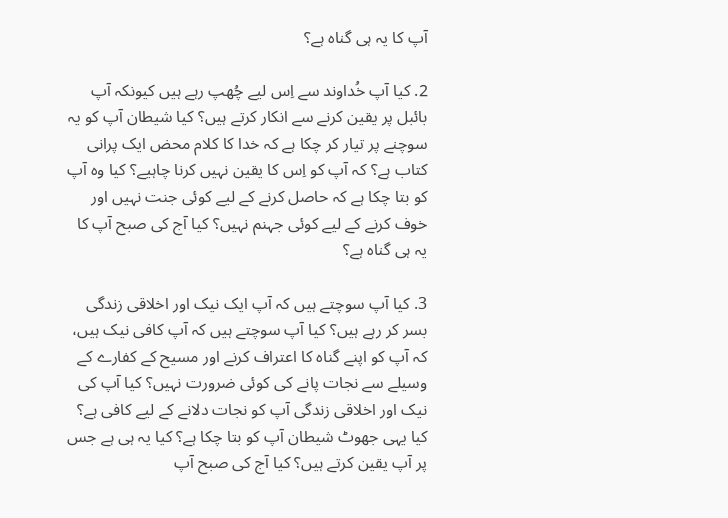آپ کا یہ ہی گناہ ہے؟

2. کیا آپ خُداوند سے اِس لیے چُھپ رہے ہیں کیونکہ آپ بائبل پر یقین کرنے سے انکار کرتے ہیں؟ کیا شیطان آپ کو یہ سوچنے پر تیار کر چکا ہے کہ خدا کا کلام محض ایک پرانی کتاب ہے؟ کہ آپ کو اِس کا یقین نہیں کرنا چاہیے؟ کیا وہ آپ کو بتا چکا ہے کہ حاصل کرنے کے لیے کوئی جنت نہیں اور خوف کرنے کے لیے کوئی جہنم نہیں؟ کیا آج کی صبح آپ کا یہ ہی گناہ ہے؟

3. کیا آپ سوچتے ہیں کہ آپ ایک نیک اور اخلاقی زندگی بسر کر رہے ہیں؟ کیا آپ سوچتے ہیں کہ آپ کافی نیک ہیں، کہ آپ کو اپنے گناہ کا اعتراف کرنے اور مسیح کے کفارے کے وسیلے سے نجات پانے کی کوئی ضرورت نہیں؟ کیا آپ کی نیک اور اخلاقی زندگی آپ کو نجات دلانے کے لیے کافی ہے؟ کیا یہی جھوٹ شیطان آپ کو بتا چکا ہے؟ کیا یہ ہی ہے جس پر آپ یقین کرتے ہیں؟ کیا آج کی صبح آپ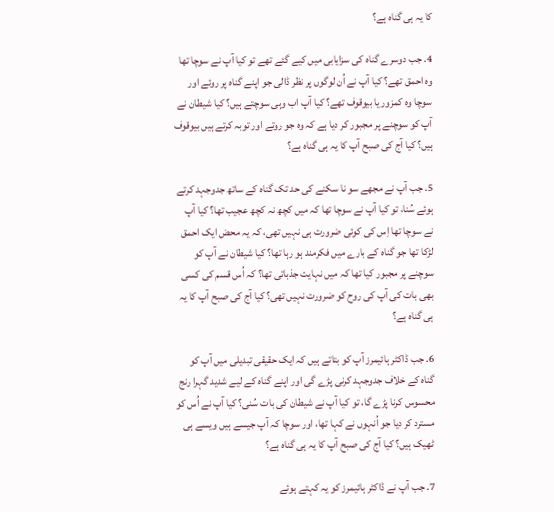کا یہ ہی گناہ ہے؟

4. جب دوسرے گناہ کی سزایابی میں کیے گئے تھے تو کیا آپ نے سوچا تھا وہ احمق تھے؟ کیا آپ نے اُن لوگوں پر نظر ڈالی جو اپنے گناہ پر روئے اور سوچا وہ کمزور یا بیوقوف تھے؟ کیا آپ اب وہی سوچتے ہیں؟ کیا شیطان نے آپ کو سوچنے پر مجبور کر دیا ہے کہ وہ جو روتے اور توبہ کرتے ہیں بیوقوف ہیں؟ کیا آج کی صبح آپ کا یہ ہی گناہ ہے؟

5. جب آپ نے مجھے سو نا سکنے کی حد تک گناہ کے ساتھ جدوجہد کرتے ہوئے سُنا، تو کیا آپ نے سوچا تھا کہ میں کچھ نہ کچھ عجیب تھا؟ کیا آپ نے سوچا تھا اِس کی کوئی ضرورت ہی نہیں تھی، کہ یہ محض ایک احمق لڑکا تھا جو گناہ کے بارے میں فکرمند ہو رہا تھا؟ کیا شیطان نے آپ کو سوچنے پر مجبور کیا تھا کہ میں نہایت جذباتی تھا؟ کہ اُس قسم کی کسی بھی بات کی آپ کی روح کو ضرورت نہیں تھی؟ کیا آج کی صبح آپ کا یہ ہی گناہ ہے؟

6. جب ڈاکٹر ہائیمرز آپ کو بتاتے ہیں کہ ایک حقیقی تبدیلی میں آپ کو گناہ کے خلاف جدوجہد کرنی پڑے گی اور اپنے گناہ کے لیے شدید گہرا رنج محسوس کرنا پڑے گا، تو کیا آپ نے شیطان کی بات سُنی؟ کیا آپ نے اُس کو مسترد کر دیا جو اُنہوں نے کہا تھا، اور سوچا کہ آپ جیسے ہیں ویسے ہی ٹھیک ہیں؟ کیا آج کی صبح آپ کا یہ ہی گناہ ہے؟

7. جب آپ نے ڈاکٹر ہائیمرز کو یہ کہتے ہوئے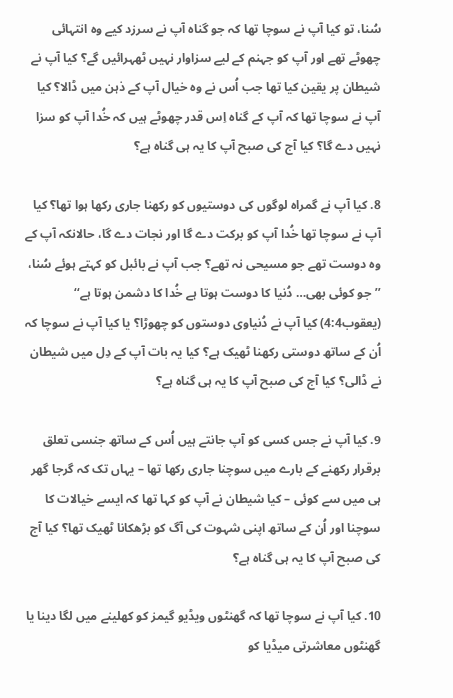سُنا، تو کیا آپ نے سوچا تھا کہ جو گناہ آپ نے سرزد کیے وہ انتہائی چھوٹے تھے اور آپ کو جہنم کے لیے سزاوار نہیں ٹھہرائیں گے؟ کیا آپ نے شیطان پر یقین کیا تھا جب اُس نے وہ خیال آپ کے ذہن میں ڈالا؟ کیا آپ نے سوچا تھا کہ آپ کے گناہ اِس قدر چھوٹے ہیں کہ خُدا آپ کو سزا نہیں دے گا؟ کیا آج کی صبح آپ کا یہ ہی گناہ ہے؟

8. کیا آپ نے گمراہ لوگوں کی دوستیوں کو رکھنا جاری رکھا ہوا تھا؟ کیا آپ نے سوچا تھا خُدا آپ کو برکت دے گا اور نجات دے گا، حالانکہ آپ کے وہ دوست تھے جو مسیحی نہ تھے؟ جب آپ نے بائبل کو کہتے ہوئے سُنا، ’’جو کوئی بھی… دُنیا کا دوست ہوتا ہے خُدا کا دشمن ہوتا ہے‘‘ (یعقوب4:4) کیا آپ نے دُنیاوی دوستوں کو چھوڑا؟ یا کیا آپ نے سوچا کہ اُن کے ساتھ دوستی رکھنا ٹھیک ہے؟ کیا یہ بات آپ کے دِل میں شیطان نے ڈالی؟ کیا آج کی صبح آپ کا یہ ہی گناہ ہے؟

9. کیا آپ نے جس کسی کو آپ جانتے ہیں اُس کے ساتھ جنسی تعلق برقرار رکھنے کے بارے میں سوچنا جاری رکھا تھا – یہاں تک کہ گرجا گھر ہی میں سے کوئی – کیا شیطان نے آپ کو کہا تھا کہ ایسے خیالات کا سوچنا اور اُن کے ساتھ اپنی شہوت کی آگ کو بڑھکانا ٹھیک تھا؟ کیا آج کی صبح آپ کا یہ ہی گناہ ہے؟

10. کیا آپ نے سوچا تھا کہ گھنٹوں ویڈیو گیمز کو کھلینے میں لگا دینا یا گھنٹوں معاشرتی میڈیا کو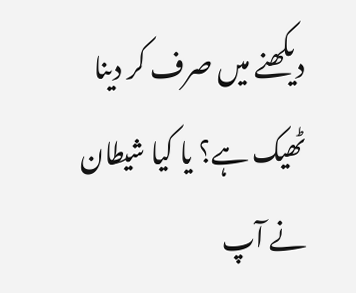دیکھنے میں صرف کر دینا ٹھیک ہے؟ یا کیا شیطان نے آپ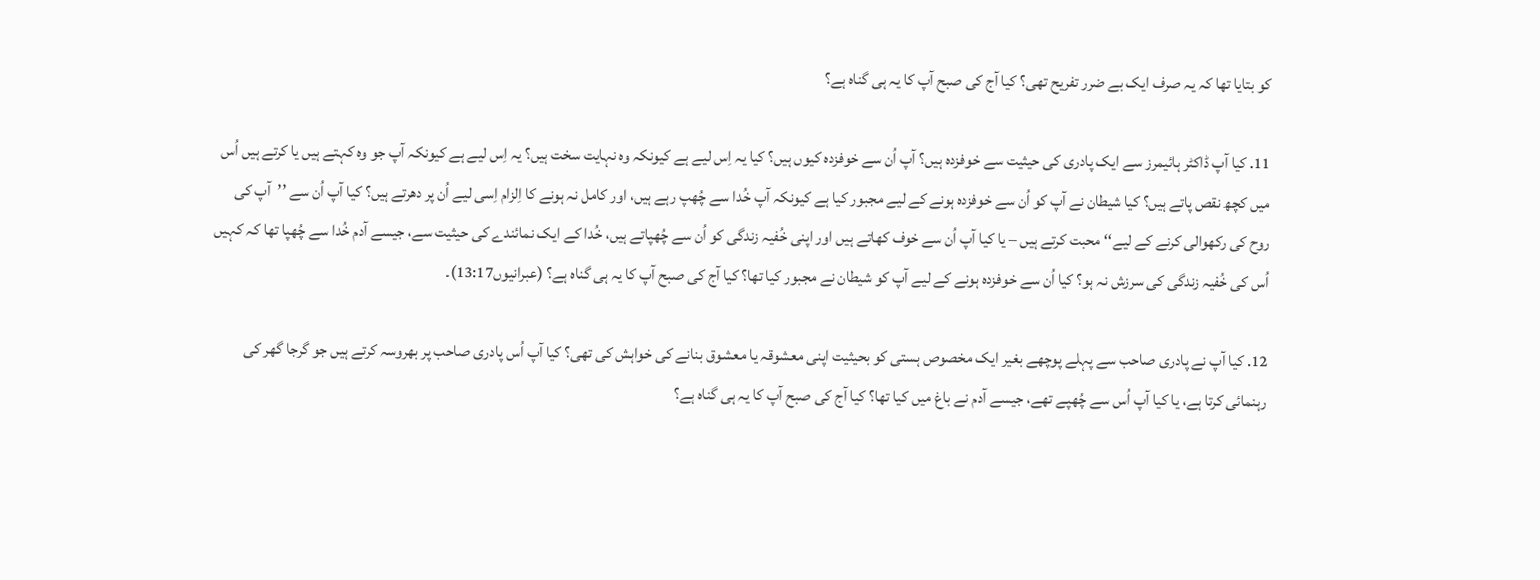کو بتایا تھا کہ یہ صرف ایک بے ضرر تفریح تھی؟ کیا آج کی صبح آپ کا یہ ہی گناہ ہے؟

11. کیا آپ ڈاکٹر ہائیمرز سے ایک پادری کی حیثیت سے خوفزدہ ہیں؟ آپ اُن سے خوفزدہ کیوں ہیں؟ کیا یہ اِس لیے ہے کیونکہ وہ نہایت سخت ہیں؟ یہ اِس لیے ہے کیونکہ آپ جو وہ کہتے ہیں یا کرتے ہیں اُس میں کچھ نقص پاتے ہیں؟ کیا شیطان نے آپ کو اُن سے خوفزدہ ہونے کے لیے مجبور کیا ہے کیونکہ آپ خُدا سے چُھپ رہے ہیں، اور کامل نہ ہونے کا اِلزام اِسی لیے اُن پر دھرتے ہیں؟ کیا آپ اُن سے ’’آپ کی روح کی رکھوالی کرنے کے لیے‘‘ محبت کرتے ہیں – یا کیا آپ اُن سے خوف کھاتے ہیں اور اپنی خُفیہ زندگی کو اُن سے چُھپاتے ہیں، خُدا کے ایک نمائندے کی حیثیت سے، جیسے آدم خُدا سے چُھپا تھا کہ کہیں اُس کی خُفیہ زندگی کی سرزش نہ ہو؟ کیا اُن سے خوفزدہ ہونے کے لیے آپ کو شیطان نے مجبور کیا تھا؟ کیا آج کی صبح آپ کا یہ ہی گناہ ہے؟ (عبرانیوں13:17)۔

12. کیا آپ نے پادری صاحب سے پہلے پوچھے بغیر ایک مخصوص ہستی کو بحیثیت اپنی معشوقہ یا معشوق بنانے کی خواہش کی تھی؟ کیا آپ اُس پادری صاحب پر بھروسہ کرتے ہیں جو گرجا گھر کی رہنمائی کرتا ہے، یا کیا آپ اُس سے چُھپے تھے، جیسے آدم نے باغ میں کیا تھا؟ کیا آج کی صبح آپ کا یہ ہی گناہ ہے؟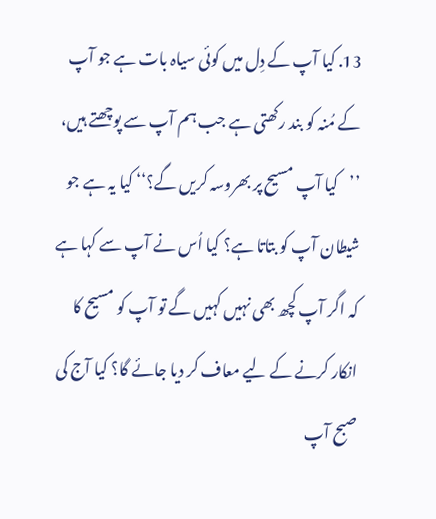13. کیا آپ کے دِل میں کوئی سیاہ بات ہے جو آپ کے مُنہ کو بند رکھتی ہے جب ہم آپ سے پوچھتے ہیں، ’’کیا آپ مسیح پر بھروسہ کریں گے؟‘‘ کیا یہ ہے جو شیطان آپ کو بتاتا ہے؟ کیا اُس نے آپ سے کہا ہے کہ اگر آپ کچھ بھی نہیں کہیں گے تو آپ کو مسیح کا انکار کرنے کے لیے معاف کر دیا جائے گا؟ کیا آج کی صبح آپ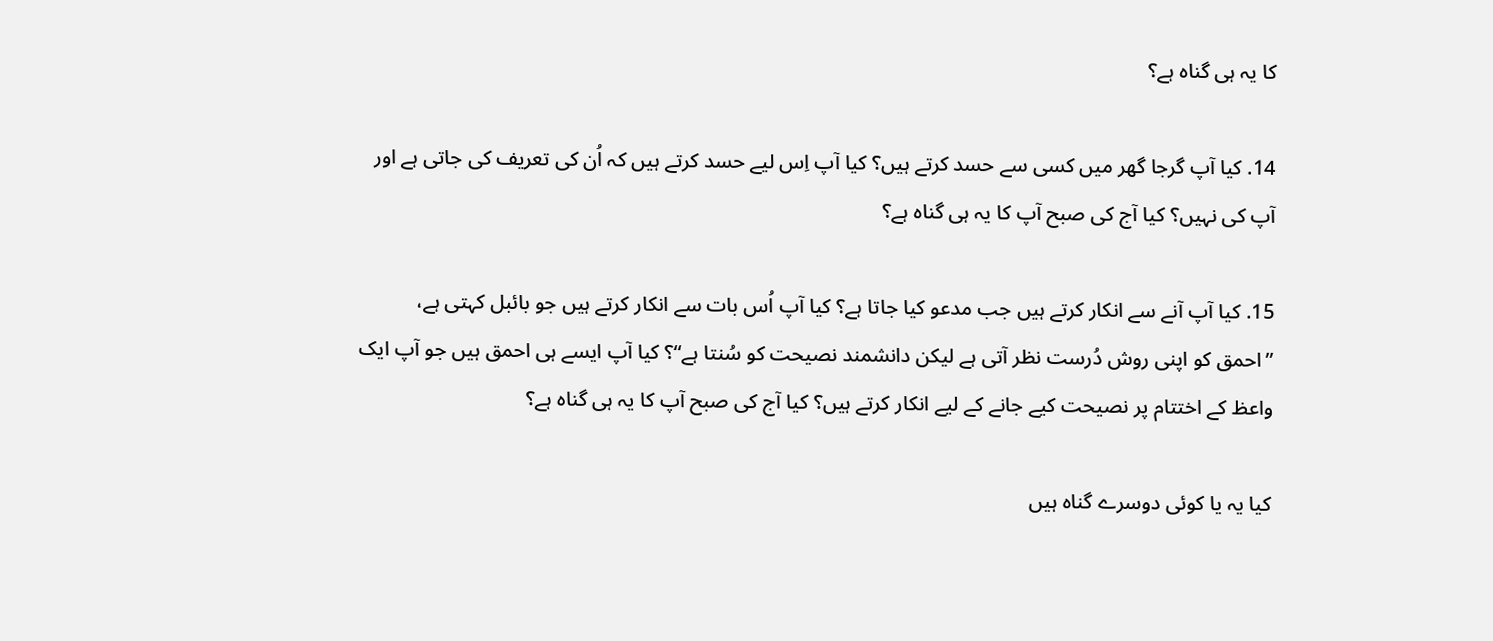کا یہ ہی گناہ ہے؟

14. کیا آپ گرجا گھر میں کسی سے حسد کرتے ہیں؟ کیا آپ اِس لیے حسد کرتے ہیں کہ اُن کی تعریف کی جاتی ہے اور آپ کی نہیں؟ کیا آج کی صبح آپ کا یہ ہی گناہ ہے؟

15. کیا آپ آنے سے انکار کرتے ہیں جب مدعو کیا جاتا ہے؟ کیا آپ اُس بات سے انکار کرتے ہیں جو بائبل کہتی ہے، ’’احمق کو اپنی روش دُرست نظر آتی ہے لیکن دانشمند نصیحت کو سُنتا ہے‘‘؟ کیا آپ ایسے ہی احمق ہیں جو آپ ایک واعظ کے اختتام پر نصیحت کیے جانے کے لیے انکار کرتے ہیں؟ کیا آج کی صبح آپ کا یہ ہی گناہ ہے؟

کیا یہ یا کوئی دوسرے گناہ ہیں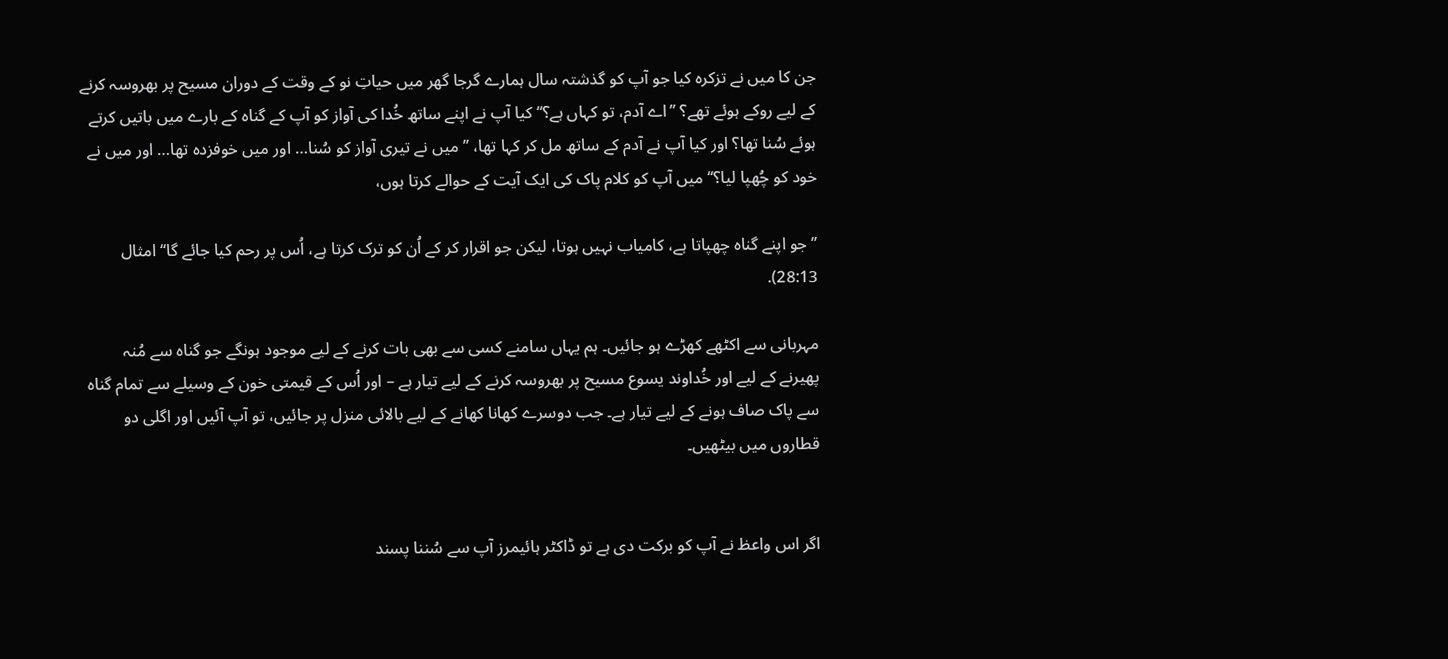جن کا میں نے تزکرہ کیا جو آپ کو گذشتہ سال ہمارے گرجا گھر میں حیاتِ نو کے وقت کے دوران مسیح پر بھروسہ کرنے کے لیے روکے ہوئے تھے؟ ’’اے آدم، تو کہاں ہے؟‘‘ کیا آپ نے اپنے ساتھ خُدا کی آواز کو آپ کے گناہ کے بارے میں باتیں کرتے ہوئے سُنا تھا؟ اور کیا آپ نے آدم کے ساتھ مل کر کہا تھا، ’’میں نے تیری آواز کو سُنا… اور میں خوفزدہ تھا… اور میں نے خود کو چُھپا لیا؟‘‘ میں آپ کو کلام پاک کی ایک آیت کے حوالے کرتا ہوں،

’’جو اپنے گناہ چھپاتا ہے، کامیاب نہیں ہوتا، لیکن جو اقرار کر کے اُن کو ترک کرتا ہے، اُس پر رحم کیا جائے گا‘‘ امثال 28:13).

مہربانی سے اکٹھے کھڑے ہو جائیں۔ ہم یہاں سامنے کسی سے بھی بات کرنے کے لیے موجود ہونگے جو گناہ سے مُنہ پھیرنے کے لیے اور خُداوند یسوع مسیح پر بھروسہ کرنے کے لیے تیار ہے – اور اُس کے قیمتی خون کے وسیلے سے تمام گناہ سے پاک صاف ہونے کے لیے تیار ہے۔ جب دوسرے کھانا کھانے کے لیے بالائی منزل پر جائیں، تو آپ آئیں اور اگلی دو قطاروں میں بیٹھیں۔


اگر اس واعظ نے آپ کو برکت دی ہے تو ڈاکٹر ہائیمرز آپ سے سُننا پسند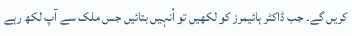کریں گے۔ جب ڈاکٹر ہائیمرز کو لکھیں تو اُنہیں بتائیں جس ملک سے آپ لکھ رہے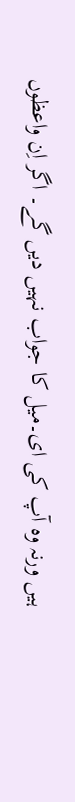ہیں ورنہ وہ آپ کی ای۔میل کا جواب نہیں دیں گے۔ اگر اِن واعظوں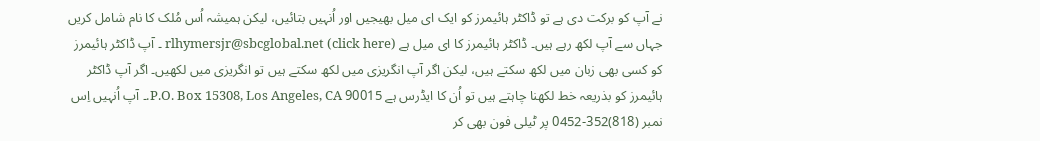نے آپ کو برکت دی ہے تو ڈاکٹر ہائیمرز کو ایک ای میل بھیجیں اور اُنہیں بتائیں، لیکن ہمیشہ اُس مُلک کا نام شامل کریں جہاں سے آپ لکھ رہے ہیں۔ ڈاکٹر ہائیمرز کا ای میل ہے rlhymersjr@sbcglobal.net (click here) ۔ آپ ڈاکٹر ہائیمرز کو کسی بھی زبان میں لکھ سکتے ہیں، لیکن اگر آپ انگریزی میں لکھ سکتے ہیں تو انگریزی میں لکھیں۔ اگر آپ ڈاکٹر ہائیمرز کو بذریعہ خط لکھنا چاہتے ہیں تو اُن کا ایڈرس ہے P.O. Box 15308, Los Angeles, CA 90015.۔ آپ اُنہیں اِس نمبر (818)352-0452 پر ٹیلی فون بھی کر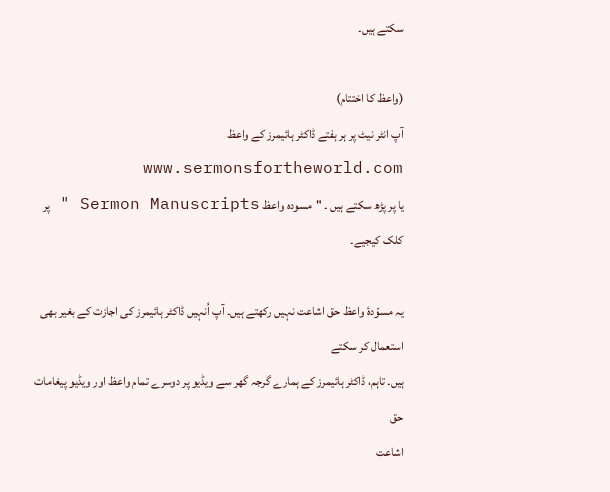سکتے ہیں۔

(واعظ کا اختتام)
آپ انٹر نیٹ پر ہر ہفتے ڈاکٹر ہائیمرز کے واعظ www.sermonsfortheworld.com
یا پر پڑھ سکتے ہیں ۔ "مسودہ واعظ Sermon Manuscripts " پر کلک کیجیے۔

یہ مسوّدۂ واعظ حق اشاعت نہیں رکھتے ہیں۔ آپ اُنہیں ڈاکٹر ہائیمرز کی اجازت کے بغیر بھی استعمال کر سکتے
ہیں۔ تاہم، ڈاکٹر ہائیمرز کے ہمارے گرجہ گھر سے ویڈیو پر دوسرے تمام واعظ اور ویڈیو پیغامات حق
اشاعت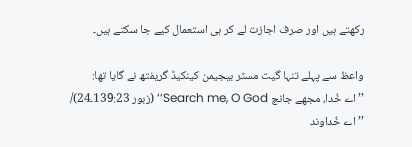رکھتے ہیں اور صرف اجازت لے کر ہی استعمال کیے جا سکتے ہیں۔

واعظ سے پہلے تنہا گیت مسٹر بیجیمن کینکیڈ گریفتھ نے گایا تھا:
’’اے خُدا، مجھے جانچ Search me, O God‘‘ (زبور 139:23۔24)/
’’اے خُداوند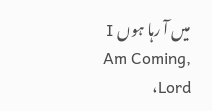میں آ رہا ہوں I Am Coming, Lord،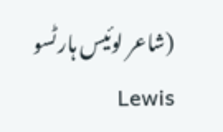(شاعر لوئیس ہارٹسو Lewis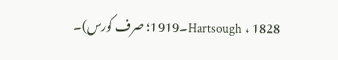Hartsough ، 1828۔1919؛ صرف کورس)۔